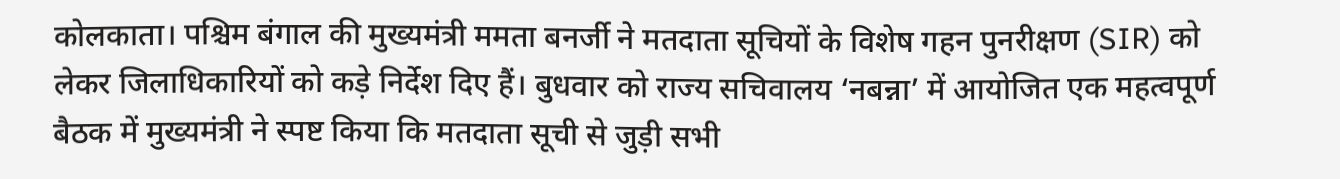कोलकाता। पश्चिम बंगाल की मुख्यमंत्री ममता बनर्जी ने मतदाता सूचियों के विशेष गहन पुनरीक्षण (SIR) को लेकर जिलाधिकारियों को कड़े निर्देश दिए हैं। बुधवार को राज्य सचिवालय ‘नबन्ना’ में आयोजित एक महत्वपूर्ण बैठक में मुख्यमंत्री ने स्पष्ट किया कि मतदाता सूची से जुड़ी सभी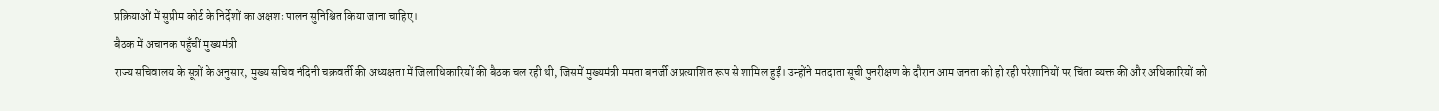प्रक्रियाओं में सुप्रीम कोर्ट के निर्देशों का अक्षशः पालन सुनिश्चित किया जाना चाहिए।
बैठक में अचानक पहुँचीं मुख्यमंत्री
राज्य सचिवालय के सूत्रों के अनुसार, मुख्य सचिव नंदिनी चक्रवर्ती की अध्यक्षता में जिलाधिकारियों की बैठक चल रही थी, जिसमें मुख्यमंत्री ममता बनर्जी अप्रत्याशित रूप से शामिल हुईं। उन्होंने मतदाता सूची पुनरीक्षण के दौरान आम जनता को हो रही परेशानियों पर चिंता व्यक्त की और अधिकारियों को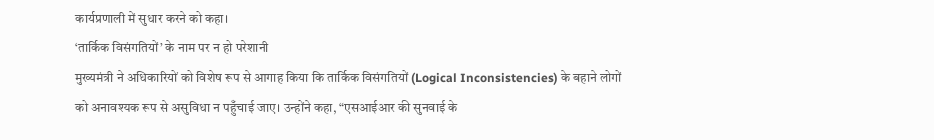कार्यप्रणाली में सुधार करने को कहा।
‘तार्किक विसंगतियों’ के नाम पर न हो परेशानी
मुख्यमंत्री ने अधिकारियों को विशेष रूप से आगाह किया कि तार्किक विसंगतियों (Logical Inconsistencies) के बहाने लोगों को अनावश्यक रूप से असुविधा न पहुँचाई जाए। उन्होंने कहा, “एसआईआर की सुनवाई के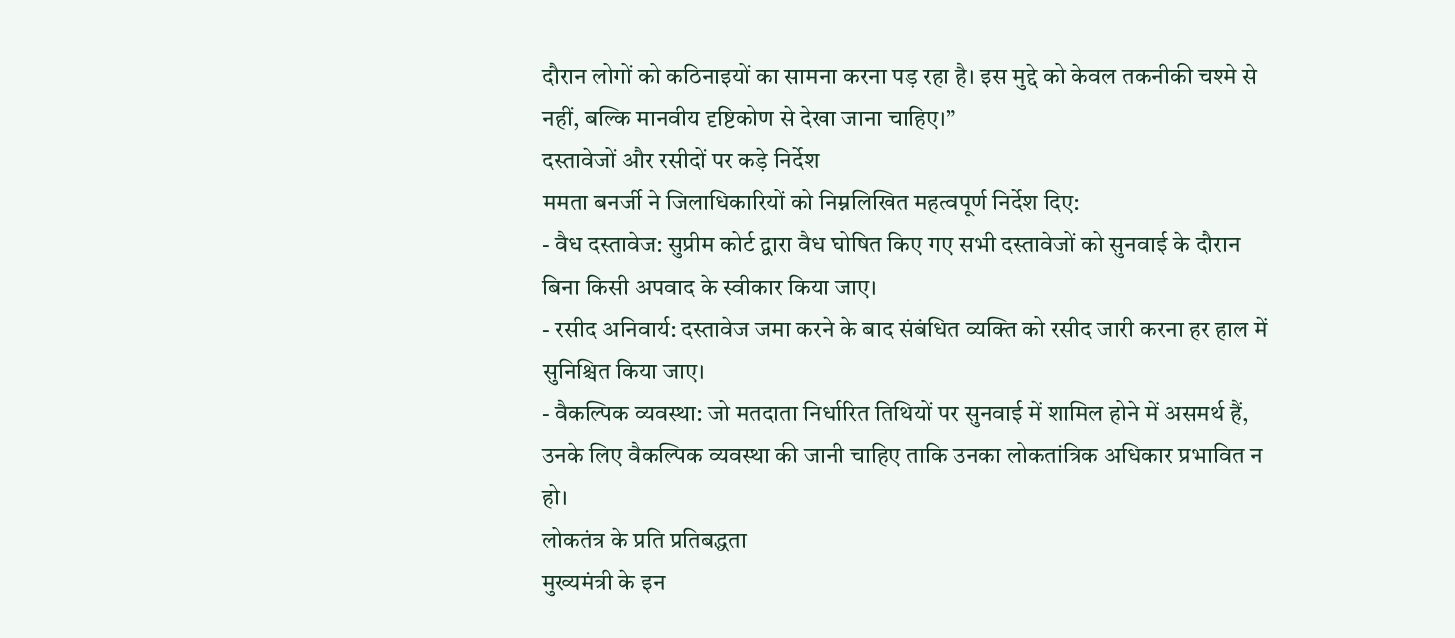दौरान लोगों को कठिनाइयों का सामना करना पड़ रहा है। इस मुद्दे को केवल तकनीकी चश्मे से नहीं, बल्कि मानवीय दृष्टिकोण से देखा जाना चाहिए।”
दस्तावेजों और रसीदों पर कड़े निर्देश
ममता बनर्जी ने जिलाधिकारियों को निम्नलिखित महत्वपूर्ण निर्देश दिए:
- वैध दस्तावेज: सुप्रीम कोर्ट द्वारा वैध घोषित किए गए सभी दस्तावेजों को सुनवाई के दौरान बिना किसी अपवाद के स्वीकार किया जाए।
- रसीद अनिवार्य: दस्तावेज जमा करने के बाद संबंधित व्यक्ति को रसीद जारी करना हर हाल में सुनिश्चित किया जाए।
- वैकल्पिक व्यवस्था: जो मतदाता निर्धारित तिथियों पर सुनवाई में शामिल होने में असमर्थ हैं, उनके लिए वैकल्पिक व्यवस्था की जानी चाहिए ताकि उनका लोकतांत्रिक अधिकार प्रभावित न हो।
लोकतंत्र के प्रति प्रतिबद्धता
मुख्यमंत्री के इन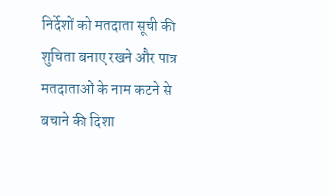निर्देशों को मतदाता सूची की शुचिता बनाए रखने और पात्र मतदाताओं के नाम कटने से बचाने की दिशा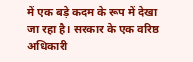में एक बड़े कदम के रूप में देखा जा रहा है। सरकार के एक वरिष्ठ अधिकारी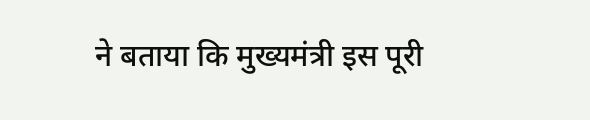ने बताया कि मुख्यमंत्री इस पूरी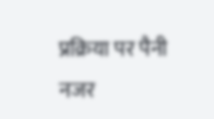प्रक्रिया पर पैनी नजर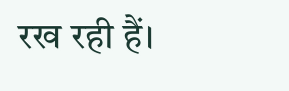रख रही हैं।